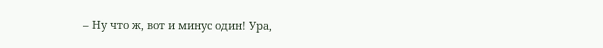– Ну что ж, вот и минус один! Ура,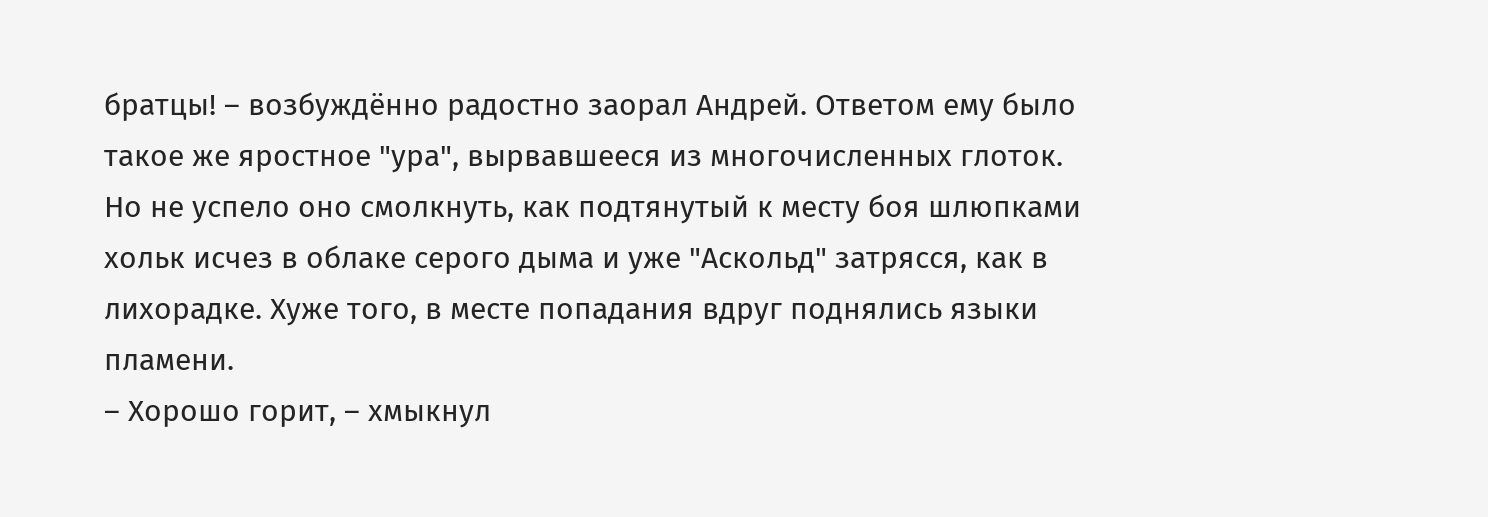братцы! – возбуждённо радостно заорал Андрей. Ответом ему было такое же яростное "ура", вырвавшееся из многочисленных глоток.
Но не успело оно смолкнуть, как подтянутый к месту боя шлюпками хольк исчез в облаке серого дыма и уже "Аскольд" затрясся, как в лихорадке. Хуже того, в месте попадания вдруг поднялись языки пламени.
– Хорошо горит, – хмыкнул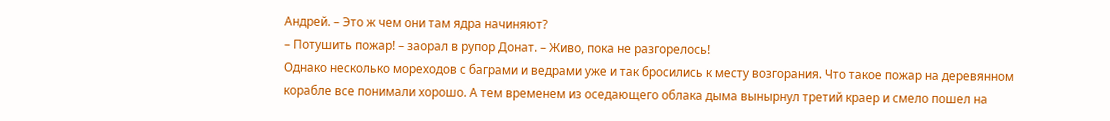Андрей. – Это ж чем они там ядра начиняют?
– Потушить пожар! – заорал в рупор Донат. – Живо, пока не разгорелось!
Однако несколько мореходов с баграми и ведрами уже и так бросились к месту возгорания. Что такое пожар на деревянном корабле все понимали хорошо. А тем временем из оседающего облака дыма вынырнул третий краер и смело пошел на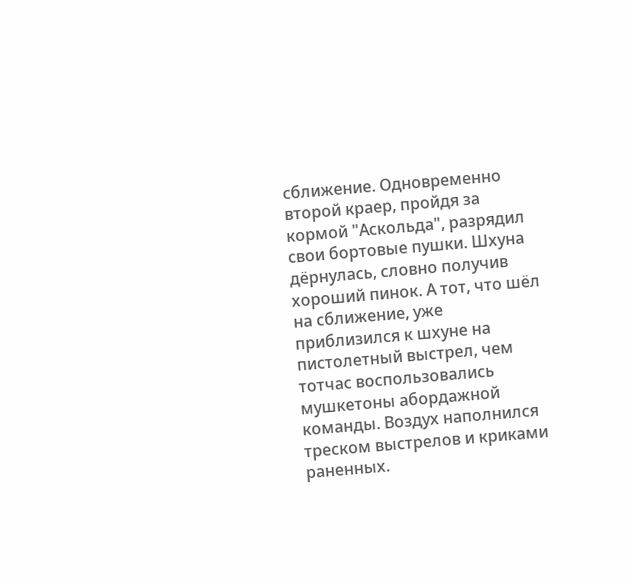сближение. Одновременно второй краер, пройдя за кормой "Аскольда", разрядил свои бортовые пушки. Шхуна дёрнулась, словно получив хороший пинок. А тот, что шёл на сближение, уже приблизился к шхуне на пистолетный выстрел, чем тотчас воспользовались мушкетоны абордажной команды. Воздух наполнился треском выстрелов и криками раненных.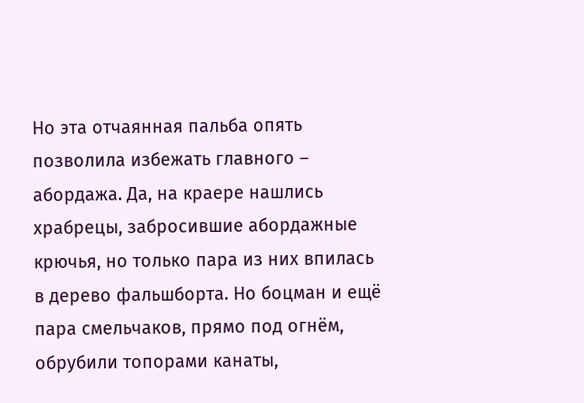Но эта отчаянная пальба опять позволила избежать главного – абордажа. Да, на краере нашлись храбрецы, забросившие абордажные крючья, но только пара из них впилась в дерево фальшборта. Но боцман и ещё пара смельчаков, прямо под огнём, обрубили топорами канаты,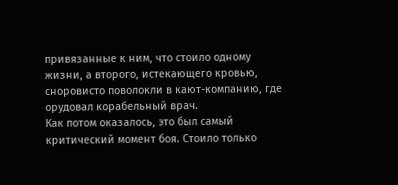привязанные к ним, что стоило одному жизни, а второго, истекающего кровью, сноровисто поволокли в кают-компанию, где орудовал корабельный врач.
Как потом оказалось, это был самый критический момент боя. Стоило только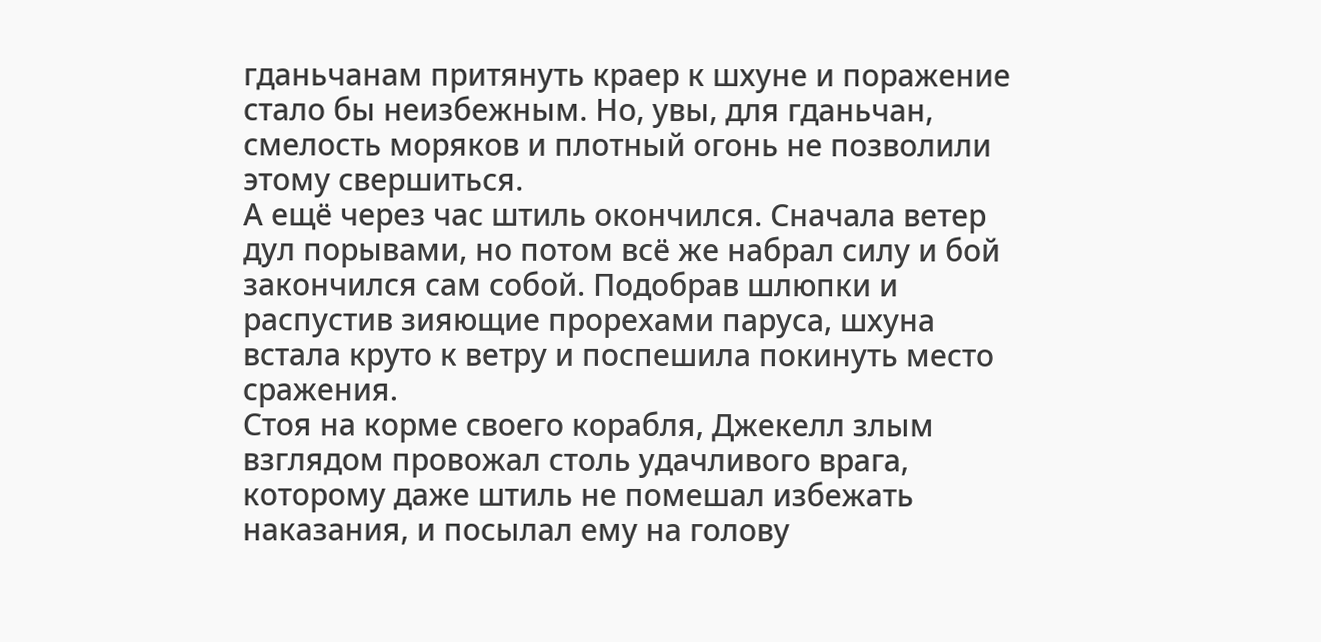гданьчанам притянуть краер к шхуне и поражение стало бы неизбежным. Но, увы, для гданьчан, смелость моряков и плотный огонь не позволили этому свершиться.
А ещё через час штиль окончился. Сначала ветер дул порывами, но потом всё же набрал силу и бой закончился сам собой. Подобрав шлюпки и распустив зияющие прорехами паруса, шхуна встала круто к ветру и поспешила покинуть место сражения.
Стоя на корме своего корабля, Джекелл злым взглядом провожал столь удачливого врага, которому даже штиль не помешал избежать наказания, и посылал ему на голову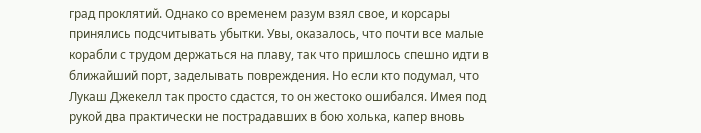град проклятий. Однако со временем разум взял свое, и корсары принялись подсчитывать убытки. Увы, оказалось, что почти все малые корабли с трудом держаться на плаву, так что пришлось спешно идти в ближайший порт, заделывать повреждения. Но если кто подумал, что Лукаш Джекелл так просто сдастся, то он жестоко ошибался. Имея под рукой два практически не пострадавших в бою холька, капер вновь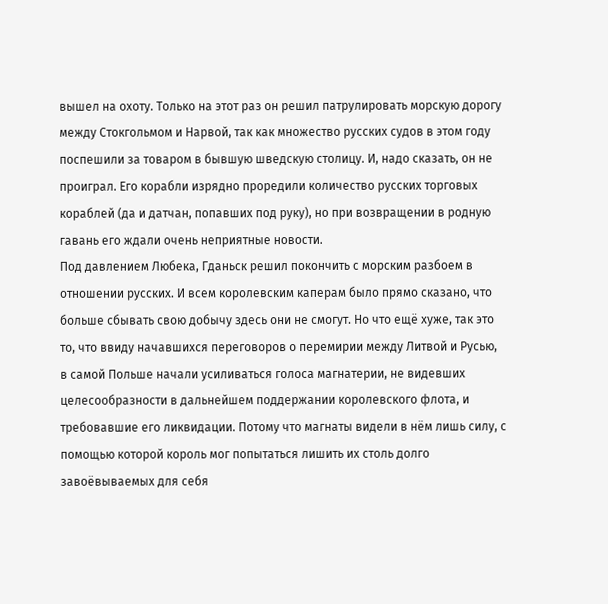вышел на охоту. Только на этот раз он решил патрулировать морскую дорогу между Стокгольмом и Нарвой, так как множество русских судов в этом году поспешили за товаром в бывшую шведскую столицу. И, надо сказать, он не проиграл. Его корабли изрядно проредили количество русских торговых кораблей (да и датчан, попавших под руку), но при возвращении в родную гавань его ждали очень неприятные новости.
Под давлением Любека, Гданьск решил покончить с морским разбоем в отношении русских. И всем королевским каперам было прямо сказано, что больше сбывать свою добычу здесь они не смогут. Но что ещё хуже, так это то, что ввиду начавшихся переговоров о перемирии между Литвой и Русью, в самой Польше начали усиливаться голоса магнатерии, не видевших целесообразности в дальнейшем поддержании королевского флота, и требовавшие его ликвидации. Потому что магнаты видели в нём лишь силу, с помощью которой король мог попытаться лишить их столь долго завоёвываемых для себя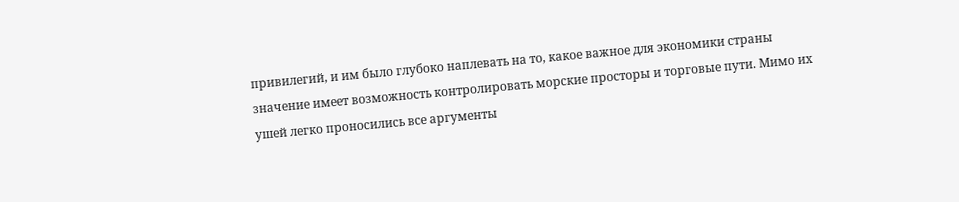привилегий, и им было глубоко наплевать на то, какое важное для экономики страны значение имеет возможность контролировать морские просторы и торговые пути. Мимо их ушей легко проносились все аргументы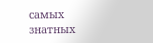самых знатных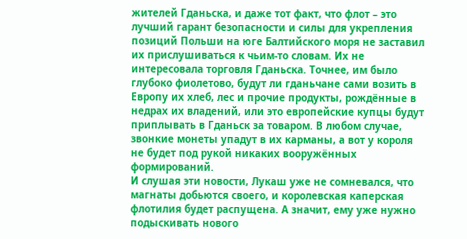жителей Гданьска, и даже тот факт, что флот – это лучший гарант безопасности и силы для укрепления позиций Польши на юге Балтийского моря не заставил их прислушиваться к чьим-то словам. Их не интересовала торговля Гданьска. Точнее, им было глубоко фиолетово, будут ли гданьчане сами возить в Европу их хлеб, лес и прочие продукты, рождённые в недрах их владений, или это европейские купцы будут приплывать в Гданьск за товаром. В любом случае, звонкие монеты упадут в их карманы, а вот у короля не будет под рукой никаких вооружённых формирований.
И слушая эти новости, Лукаш уже не сомневался, что магнаты добьются своего, и королевская каперская флотилия будет распущена. А значит, ему уже нужно подыскивать нового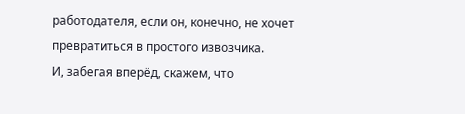работодателя, если он, конечно, не хочет превратиться в простого извозчика.
И, забегая вперёд, скажем, что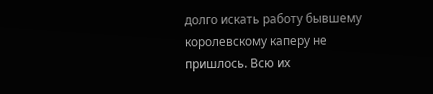долго искать работу бывшему королевскому каперу не пришлось. Всю их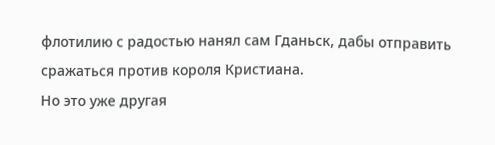флотилию с радостью нанял сам Гданьск, дабы отправить сражаться против короля Кристиана.
Но это уже другая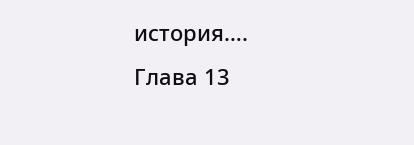история….
Глава 13